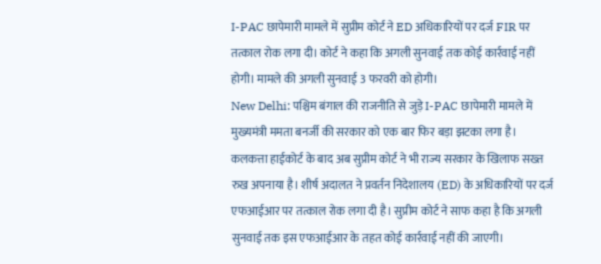I-PAC छापेमारी मामले में सुप्रीम कोर्ट ने ED अधिकारियों पर दर्ज FIR पर तत्काल रोक लगा दी। कोर्ट ने कहा कि अगली सुनवाई तक कोई कार्रवाई नहीं होगी। मामले की अगली सुनवाई 3 फरवरी को होगी।
New Delhi: पश्चिम बंगाल की राजनीति से जुड़े I-PAC छापेमारी मामले में मुख्यमंत्री ममता बनर्जी की सरकार को एक बार फिर बड़ा झटका लगा है। कलकत्ता हाईकोर्ट के बाद अब सुप्रीम कोर्ट ने भी राज्य सरकार के खिलाफ सख्त रुख अपनाया है। शीर्ष अदालत ने प्रवर्तन निदेशालय (ED) के अधिकारियों पर दर्ज एफआईआर पर तत्काल रोक लगा दी है। सुप्रीम कोर्ट ने साफ कहा है कि अगली सुनवाई तक इस एफआईआर के तहत कोई कार्रवाई नहीं की जाएगी।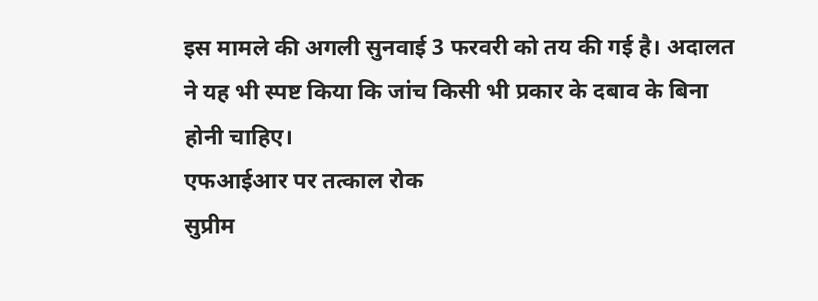इस मामले की अगली सुनवाई 3 फरवरी को तय की गई है। अदालत ने यह भी स्पष्ट किया कि जांच किसी भी प्रकार के दबाव के बिना होनी चाहिए।
एफआईआर पर तत्काल रोक
सुप्रीम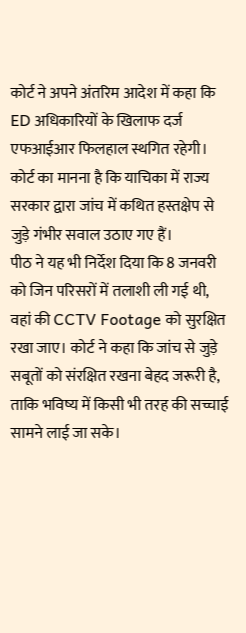कोर्ट ने अपने अंतरिम आदेश में कहा कि ED अधिकारियों के खिलाफ दर्ज एफआईआर फिलहाल स्थगित रहेगी। कोर्ट का मानना है कि याचिका में राज्य सरकार द्वारा जांच में कथित हस्तक्षेप से जुड़े गंभीर सवाल उठाए गए हैं।
पीठ ने यह भी निर्देश दिया कि 8 जनवरी को जिन परिसरों में तलाशी ली गई थी, वहां की CCTV Footage को सुरक्षित रखा जाए। कोर्ट ने कहा कि जांच से जुड़े सबूतों को संरक्षित रखना बेहद जरूरी है, ताकि भविष्य में किसी भी तरह की सच्चाई सामने लाई जा सके।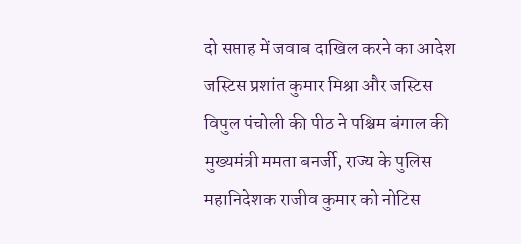दो सप्ताह में जवाब दाखिल करने का आदेश
जस्टिस प्रशांत कुमार मिश्रा और जस्टिस विपुल पंचोली की पीठ ने पश्चिम बंगाल की मुख्यमंत्री ममता बनर्जी, राज्य के पुलिस महानिदेशक राजीव कुमार को नोटिस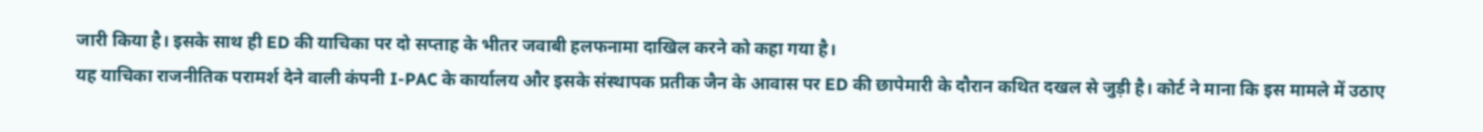जारी किया है। इसके साथ ही ED की याचिका पर दो सप्ताह के भीतर जवाबी हलफनामा दाखिल करने को कहा गया है।
यह याचिका राजनीतिक परामर्श देने वाली कंपनी I-PAC के कार्यालय और इसके संस्थापक प्रतीक जैन के आवास पर ED की छापेमारी के दौरान कथित दखल से जुड़ी है। कोर्ट ने माना कि इस मामले में उठाए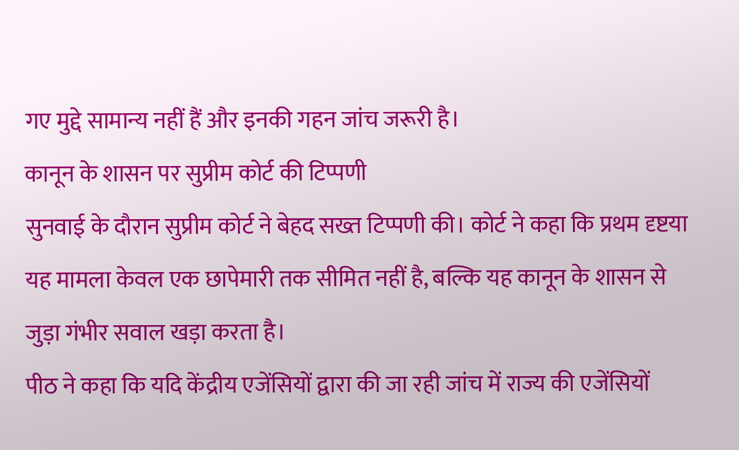गए मुद्दे सामान्य नहीं हैं और इनकी गहन जांच जरूरी है।
कानून के शासन पर सुप्रीम कोर्ट की टिप्पणी
सुनवाई के दौरान सुप्रीम कोर्ट ने बेहद सख्त टिप्पणी की। कोर्ट ने कहा कि प्रथम दृष्टया यह मामला केवल एक छापेमारी तक सीमित नहीं है, बल्कि यह कानून के शासन से जुड़ा गंभीर सवाल खड़ा करता है।
पीठ ने कहा कि यदि केंद्रीय एजेंसियों द्वारा की जा रही जांच में राज्य की एजेंसियों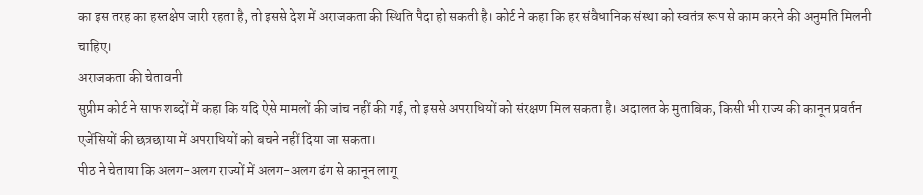का इस तरह का हस्तक्षेप जारी रहता है, तो इससे देश में अराजकता की स्थिति पैदा हो सकती है। कोर्ट ने कहा कि हर संवैधानिक संस्था को स्वतंत्र रूप से काम करने की अनुमति मिलनी चाहिए।
अराजकता की चेतावनी
सुप्रीम कोर्ट ने साफ शब्दों में कहा कि यदि ऐसे मामलों की जांच नहीं की गई, तो इससे अपराधियों को संरक्षण मिल सकता है। अदालत के मुताबिक, किसी भी राज्य की कानून प्रवर्तन एजेंसियों की छत्रछाया में अपराधियों को बचने नहीं दिया जा सकता।
पीठ ने चेताया कि अलग-अलग राज्यों में अलग-अलग ढंग से कानून लागू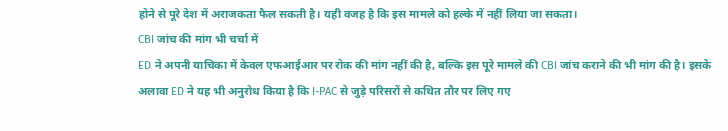होने से पूरे देश में अराजकता फैल सकती है। यही वजह है कि इस मामले को हल्के में नहीं लिया जा सकता।
CBI जांच की मांग भी चर्चा में
ED ने अपनी याचिका में केवल एफआईआर पर रोक की मांग नहीं की है, बल्कि इस पूरे मामले की CBI जांच कराने की भी मांग की है। इसके अलावा ED ने यह भी अनुरोध किया है कि I-PAC से जुड़े परिसरों से कथित तौर पर लिए गए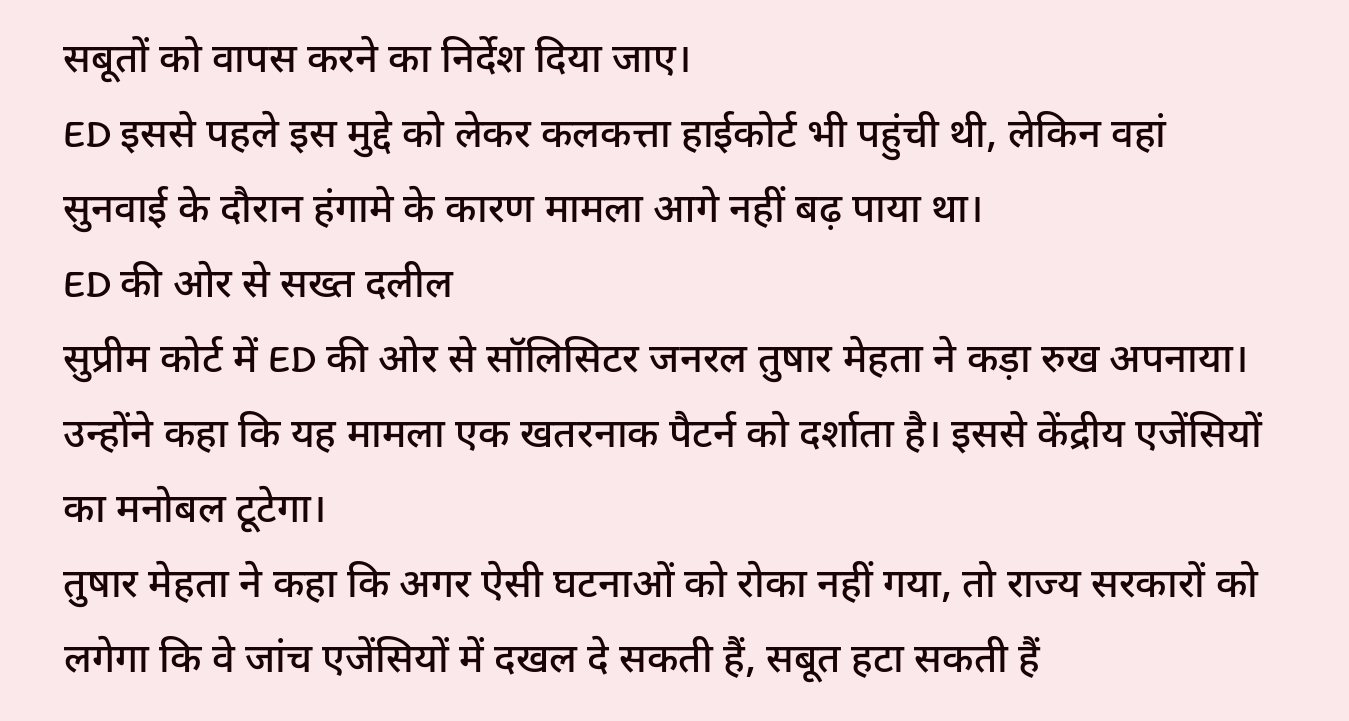सबूतों को वापस करने का निर्देश दिया जाए।
ED इससे पहले इस मुद्दे को लेकर कलकत्ता हाईकोर्ट भी पहुंची थी, लेकिन वहां सुनवाई के दौरान हंगामे के कारण मामला आगे नहीं बढ़ पाया था।
ED की ओर से सख्त दलील
सुप्रीम कोर्ट में ED की ओर से सॉलिसिटर जनरल तुषार मेहता ने कड़ा रुख अपनाया। उन्होंने कहा कि यह मामला एक खतरनाक पैटर्न को दर्शाता है। इससे केंद्रीय एजेंसियों का मनोबल टूटेगा।
तुषार मेहता ने कहा कि अगर ऐसी घटनाओं को रोका नहीं गया, तो राज्य सरकारों को लगेगा कि वे जांच एजेंसियों में दखल दे सकती हैं, सबूत हटा सकती हैं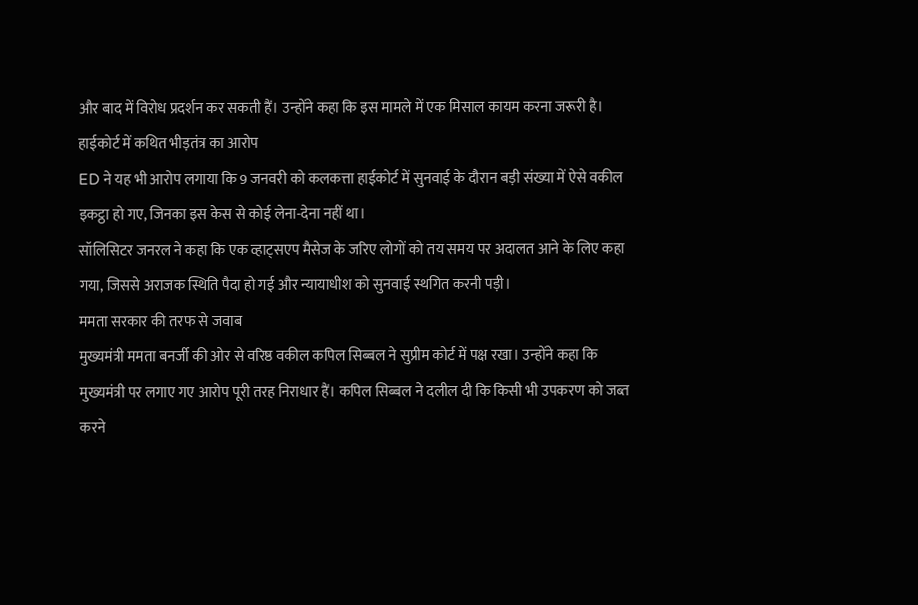और बाद में विरोध प्रदर्शन कर सकती हैं। उन्होंने कहा कि इस मामले में एक मिसाल कायम करना जरूरी है।
हाईकोर्ट में कथित भीड़तंत्र का आरोप
ED ने यह भी आरोप लगाया कि 9 जनवरी को कलकत्ता हाईकोर्ट में सुनवाई के दौरान बड़ी संख्या में ऐसे वकील इकट्ठा हो गए, जिनका इस केस से कोई लेना-देना नहीं था।
सॉलिसिटर जनरल ने कहा कि एक व्हाट्सएप मैसेज के जरिए लोगों को तय समय पर अदालत आने के लिए कहा गया, जिससे अराजक स्थिति पैदा हो गई और न्यायाधीश को सुनवाई स्थगित करनी पड़ी।
ममता सरकार की तरफ से जवाब
मुख्यमंत्री ममता बनर्जी की ओर से वरिष्ठ वकील कपिल सिब्बल ने सुप्रीम कोर्ट में पक्ष रखा। उन्होंने कहा कि मुख्यमंत्री पर लगाए गए आरोप पूरी तरह निराधार हैं। कपिल सिब्बल ने दलील दी कि किसी भी उपकरण को जब्त करने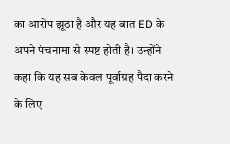का आरोप झूठा है और यह बात ED के अपने पंचनामा से स्पष्ट होती है। उन्होंने कहा कि यह सब केवल पूर्वाग्रह पैदा करने के लिए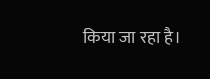किया जा रहा है।